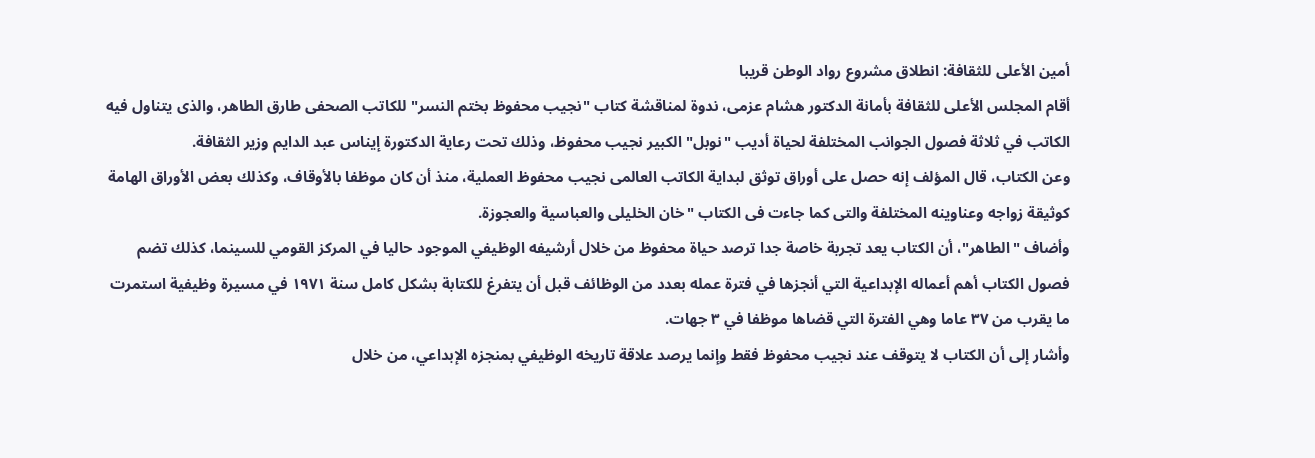أمين الأعلى للثقافة: انطلاق مشروع رواد الوطن قريبا
أقام المجلس الأعلى للثقافة بأمانة الدكتور هشام عزمى، ندوة لمناقشة كتاب "نجيب محفوظ بختم النسر" للكاتب الصحفى طارق الطاهر، والذى يتناول فيه الكاتب في ثلاثة فصول الجوانب المختلفة لحياة أديب "نوبل" الكبير نجيب محفوظ، وذلك تحت رعاية الدكتورة إيناس عبد الدايم وزير الثقافة.
وعن الكتاب، قال المؤلف إنه حصل على أوراق توثق لبداية الكاتب العالمى نجيب محفوظ العملية، منذ أن كان موظفا بالأوقاف، وكذلك بعض الأوراق الهامة كوثيقة زواجه وعناوينه المختلفة والتى كما جاءت فى الكتاب "خان الخليلى والعباسية والعجوزة.
وأضاف "الطاهر"، أن الكتاب يعد تجربة خاصة جدا ترصد حياة محفوظ من خلال أرشيفه الوظيفي الموجود حاليا في المركز القومي للسينما، كذلك تضم فصول الكتاب أهم أعماله الإبداعية التي أنجزها في فترة عمله بعدد من الوظائف قبل أن يتفرغ للكتابة بشكل كامل سنة ١٩٧١ في مسيرة وظيفية استمرت ما يقرب من ٣٧ عاما وهي الفترة التي قضاها موظفا في ٣ جهات.
وأشار إلى أن الكتاب لا يتوقف عند نجيب محفوظ فقط وإنما يرصد علاقة تاريخه الوظيفي بمنجزه الإبداعي، من خلال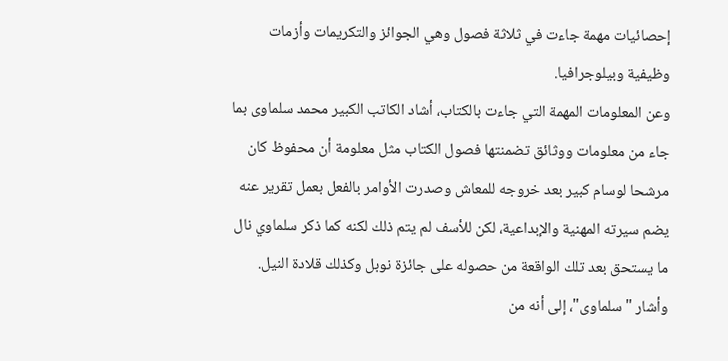إحصائيات مهمة جاءت في ثلاثة فصول وهي الجوائز والتكريمات وأزمات وظيفية وبيلوجرافيا.
وعن المعلومات المهمة التي جاءت بالكتاب، أشاد الكاتب الكبير محمد سلماوى بما جاء من معلومات ووثائق تضمنتها فصول الكتاب مثل معلومة أن محفوظ كان مرشحا لوسام كبير بعد خروجه للمعاش وصدرت الأوامر بالفعل بعمل تقرير عنه يضم سيرته المهنية والإبداعية، لكن للأسف لم يتم ذلك لكنه كما ذكر سلماوي نال ما يستحق بعد تلك الواقعة من حصوله على جائزة نوبل وكذلك قلادة النيل.
وأشار "سلماوى"، إلى أنه من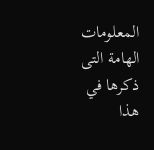المعلومات الهامة التى ذكرها في هذا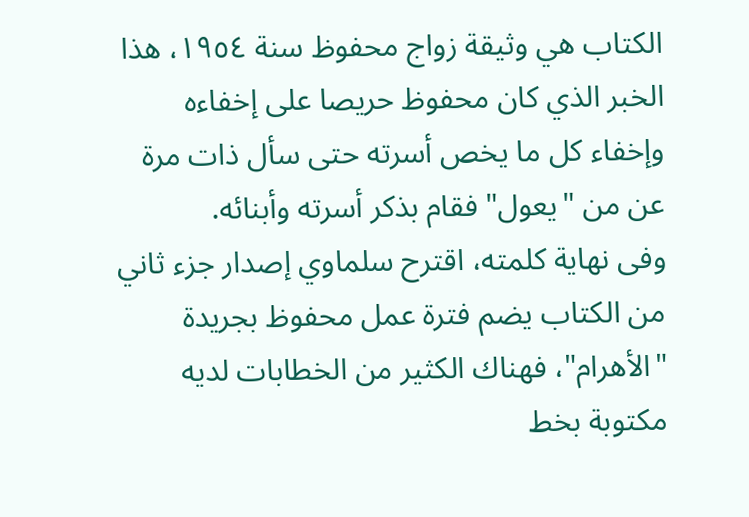الكتاب هي وثيقة زواج محفوظ سنة ١٩٥٤، هذا الخبر الذي كان محفوظ حريصا على إخفاءه وإخفاء كل ما يخص أسرته حتى سأل ذات مرة عن من "يعول" فقام بذكر أسرته وأبنائه.
وفى نهاية كلمته، اقترح سلماوي إصدار جزء ثاني من الكتاب يضم فترة عمل محفوظ بجريدة "الأهرام"، فهناك الكثير من الخطابات لديه مكتوبة بخط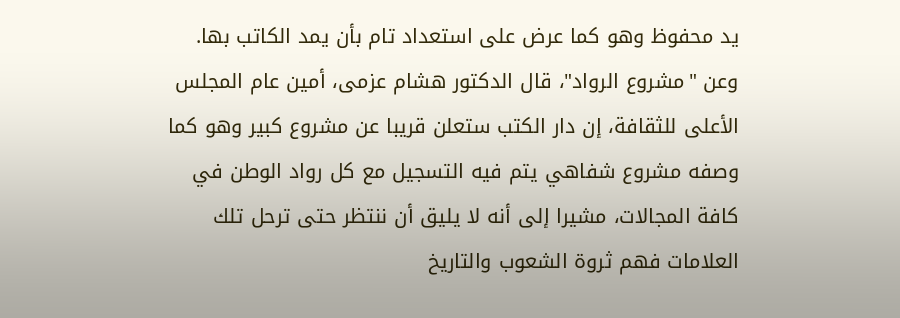يد محفوظ وهو كما عرض على استعداد تام بأن يمد الكاتب بها.
وعن "مشروع الرواد"، قال الدكتور هشام عزمى، أمين عام المجلس الأعلى للثقافة، إن دار الكتب ستعلن قريبا عن مشروع كبير وهو كما وصفه مشروع شفاهي يتم فيه التسجيل مع كل رواد الوطن في كافة المجالات، مشيرا إلى أنه لا يليق أن ننتظر حتى ترحل تلك العلامات فهم ثروة الشعوب والتاريخ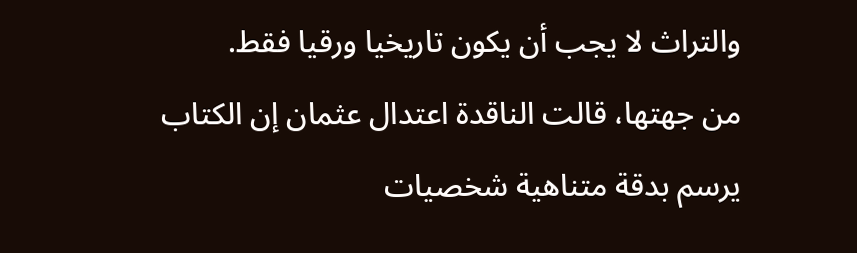والتراث لا يجب أن يكون تاريخيا ورقيا فقط.
من جهتها، قالت الناقدة اعتدال عثمان إن الكتاب يرسم بدقة متناهية شخصيات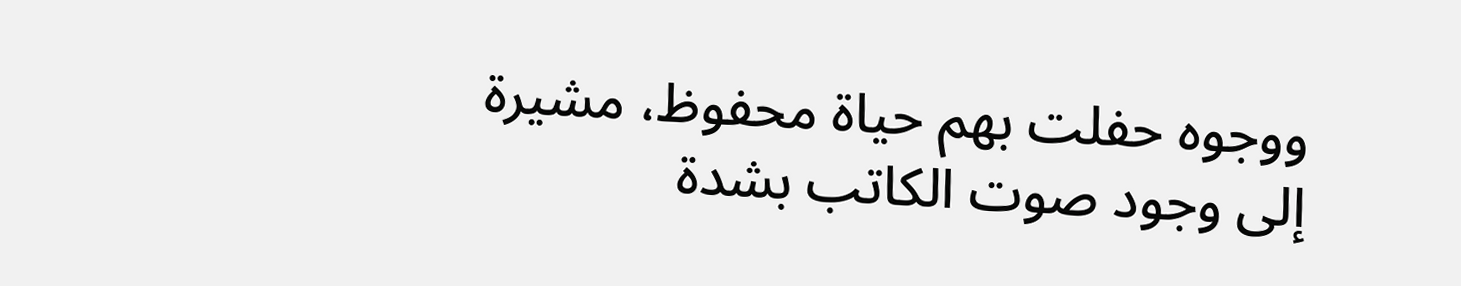ووجوه حفلت بهم حياة محفوظ، مشيرة إلى وجود صوت الكاتب بشدة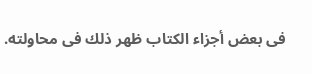فى بعض أجزاء الكتاب ظهر ذلك فى محاولته.